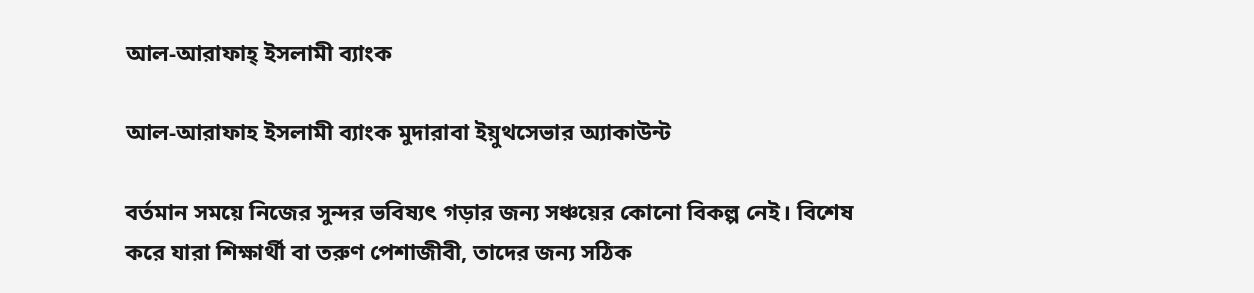আল-আরাফাহ্ ইসলামী ব্যাংক

আল-আরাফাহ ইসলামী ব্যাংক মুদারাবা ইয়ুথসেভার অ্যাকাউন্ট

বর্তমান সময়ে নিজের সুন্দর ভবিষ্যৎ গড়ার জন্য সঞ্চয়ের কোনো বিকল্প নেই। বিশেষ করে যারা শিক্ষার্থী বা তরুণ পেশাজীবী, তাদের জন্য সঠিক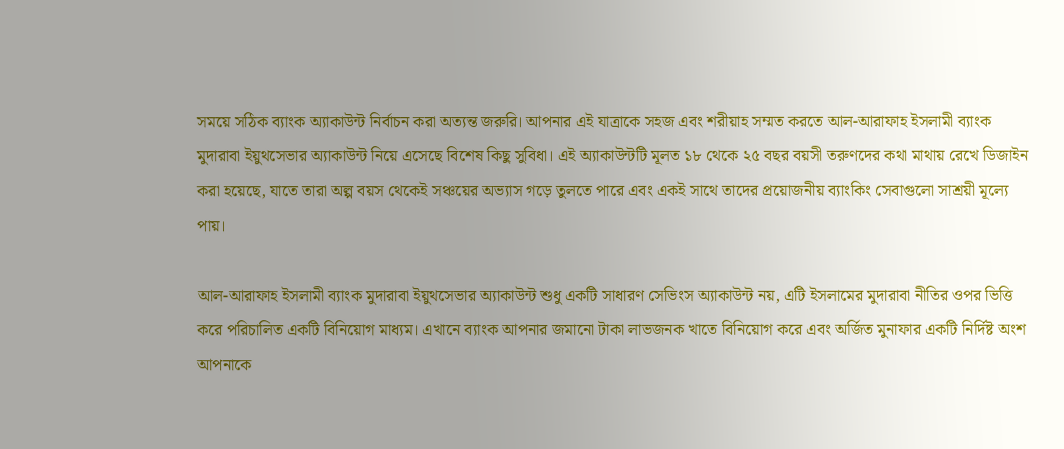সময়ে সঠিক ব্যাংক অ্যাকাউন্ট নির্বাচন করা অত্যন্ত জরুরি। আপনার এই যাত্রাকে সহজ এবং শরীয়াহ সম্মত করতে আল-আরাফাহ ইসলামী ব্যাংক মুদারাবা ইয়ুথসেভার অ্যাকাউন্ট নিয়ে এসেছে বিশেষ কিছু সুবিধা। এই অ্যাকাউন্টটি মূলত ১৮ থেকে ২৫ বছর বয়সী তরুণদের কথা মাথায় রেখে ডিজাইন করা হয়েছে, যাতে তারা অল্প বয়স থেকেই সঞ্চয়ের অভ্যাস গড়ে তুলতে পারে এবং একই সাথে তাদের প্রয়োজনীয় ব্যাংকিং সেবাগুলো সাশ্রয়ী মূল্যে পায়।

আল-আরাফাহ ইসলামী ব্যাংক মুদারাবা ইয়ুথসেভার অ্যাকাউন্ট শুধু একটি সাধারণ সেভিংস অ্যাকাউন্ট নয়, এটি ইসলামের মুদারাবা নীতির ওপর ভিত্তি করে পরিচালিত একটি বিনিয়োগ মাধ্যম। এখানে ব্যাংক আপনার জমানো টাকা লাভজনক খাতে বিনিয়োগ করে এবং অর্জিত মুনাফার একটি নির্দিষ্ট অংশ আপনাকে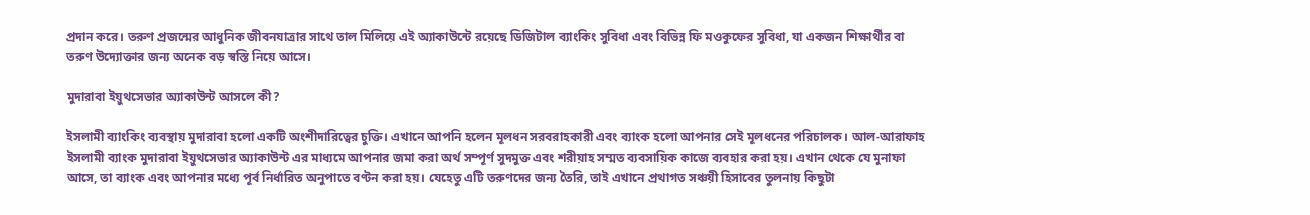প্রদান করে। তরুণ প্রজন্মের আধুনিক জীবনযাত্রার সাথে তাল মিলিয়ে এই অ্যাকাউন্টে রয়েছে ডিজিটাল ব্যাংকিং সুবিধা এবং বিভিন্ন ফি মওকুফের সুবিধা, যা একজন শিক্ষার্থীর বা তরুণ উদ্যোক্তার জন্য অনেক বড় স্বস্তি নিয়ে আসে।

মুদারাবা ইয়ুথসেভার অ্যাকাউন্ট আসলে কী?

ইসলামী ব্যাংকিং ব্যবস্থায় মুদারাবা হলো একটি অংশীদারিত্বের চুক্তি। এখানে আপনি হলেন মূলধন সরবরাহকারী এবং ব্যাংক হলো আপনার সেই মূলধনের পরিচালক। আল-আরাফাহ ইসলামী ব্যাংক মুদারাবা ইয়ুথসেভার অ্যাকাউন্ট এর মাধ্যমে আপনার জমা করা অর্থ সম্পূর্ণ সুদমুক্ত এবং শরীয়াহ সম্মত ব্যবসায়িক কাজে ব্যবহার করা হয়। এখান থেকে যে মুনাফা আসে, তা ব্যাংক এবং আপনার মধ্যে পূর্ব নির্ধারিত অনুপাতে বণ্টন করা হয়। যেহেতু এটি তরুণদের জন্য তৈরি, তাই এখানে প্রথাগত সঞ্চয়ী হিসাবের তুলনায় কিছুটা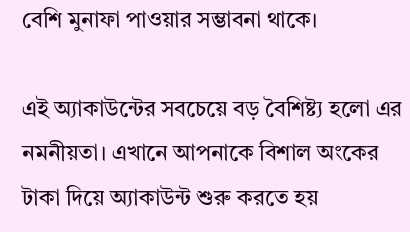বেশি মুনাফা পাওয়ার সম্ভাবনা থাকে।

এই অ্যাকাউন্টের সবচেয়ে বড় বৈশিষ্ট্য হলো এর নমনীয়তা। এখানে আপনাকে বিশাল অংকের টাকা দিয়ে অ্যাকাউন্ট শুরু করতে হয়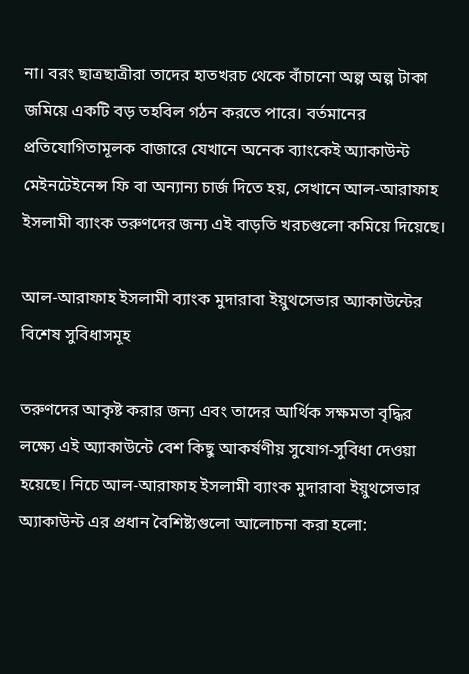না। বরং ছাত্রছাত্রীরা তাদের হাতখরচ থেকে বাঁচানো অল্প অল্প টাকা জমিয়ে একটি বড় তহবিল গঠন করতে পারে। বর্তমানের প্রতিযোগিতামূলক বাজারে যেখানে অনেক ব্যাংকেই অ্যাকাউন্ট মেইনটেইনেন্স ফি বা অন্যান্য চার্জ দিতে হয়, সেখানে আল-আরাফাহ ইসলামী ব্যাংক তরুণদের জন্য এই বাড়তি খরচগুলো কমিয়ে দিয়েছে।

আল-আরাফাহ ইসলামী ব্যাংক মুদারাবা ইয়ুথসেভার অ্যাকাউন্টের বিশেষ সুবিধাসমূহ

তরুণদের আকৃষ্ট করার জন্য এবং তাদের আর্থিক সক্ষমতা বৃদ্ধির লক্ষ্যে এই অ্যাকাউন্টে বেশ কিছু আকর্ষণীয় সুযোগ-সুবিধা দেওয়া হয়েছে। নিচে আল-আরাফাহ ইসলামী ব্যাংক মুদারাবা ইয়ুথসেভার অ্যাকাউন্ট এর প্রধান বৈশিষ্ট্যগুলো আলোচনা করা হলো: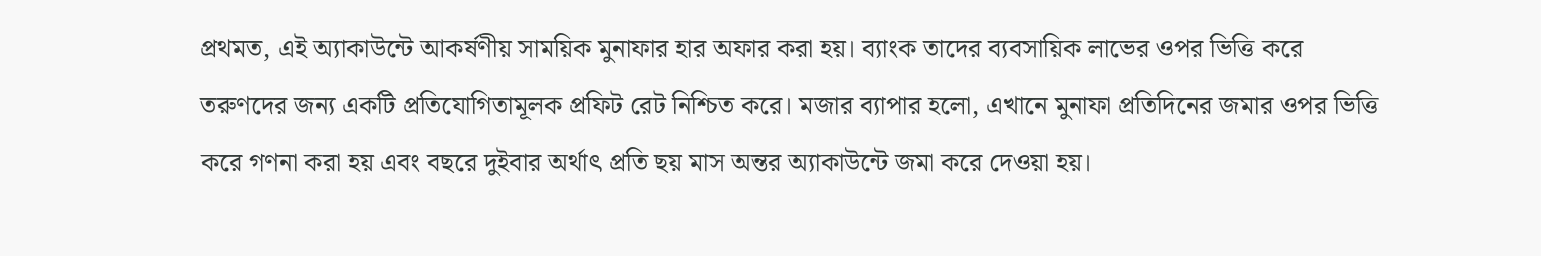প্রথমত, এই অ্যাকাউন্টে আকর্ষণীয় সাময়িক মুনাফার হার অফার করা হয়। ব্যাংক তাদের ব্যবসায়িক লাভের ওপর ভিত্তি করে তরুণদের জন্য একটি প্রতিযোগিতামূলক প্রফিট রেট নিশ্চিত করে। মজার ব্যাপার হলো, এখানে মুনাফা প্রতিদিনের জমার ওপর ভিত্তি করে গণনা করা হয় এবং বছরে দুইবার অর্থাৎ প্রতি ছয় মাস অন্তর অ্যাকাউন্টে জমা করে দেওয়া হয়।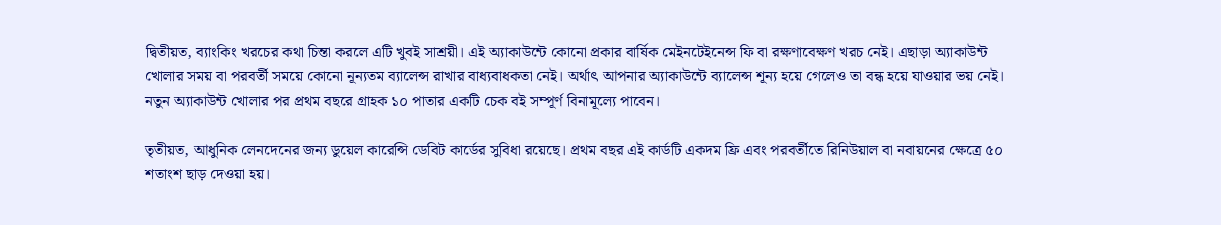দ্বিতীয়ত, ব্যাংকিং খরচের কথা চিন্তা করলে এটি খুবই সাশ্রয়ী। এই অ্যাকাউন্টে কোনো প্রকার বার্ষিক মেইনটেইনেন্স ফি বা রক্ষণাবেক্ষণ খরচ নেই। এছাড়া অ্যাকাউন্ট খোলার সময় বা পরবর্তী সময়ে কোনো নূন্যতম ব্যালেন্স রাখার বাধ্যবাধকতা নেই। অর্থাৎ আপনার অ্যাকাউন্টে ব্যালেন্স শূন্য হয়ে গেলেও তা বন্ধ হয়ে যাওয়ার ভয় নেই। নতুন অ্যাকাউন্ট খোলার পর প্রথম বছরে গ্রাহক ১০ পাতার একটি চেক বই সম্পূর্ণ বিনামূল্যে পাবেন।

তৃতীয়ত, আধুনিক লেনদেনের জন্য ডুয়েল কারেন্সি ডেবিট কার্ডের সুবিধা রয়েছে। প্রথম বছর এই কার্ডটি একদম ফ্রি এবং পরবর্তীতে রিনিউয়াল বা নবায়নের ক্ষেত্রে ৫০ শতাংশ ছাড় দেওয়া হয়।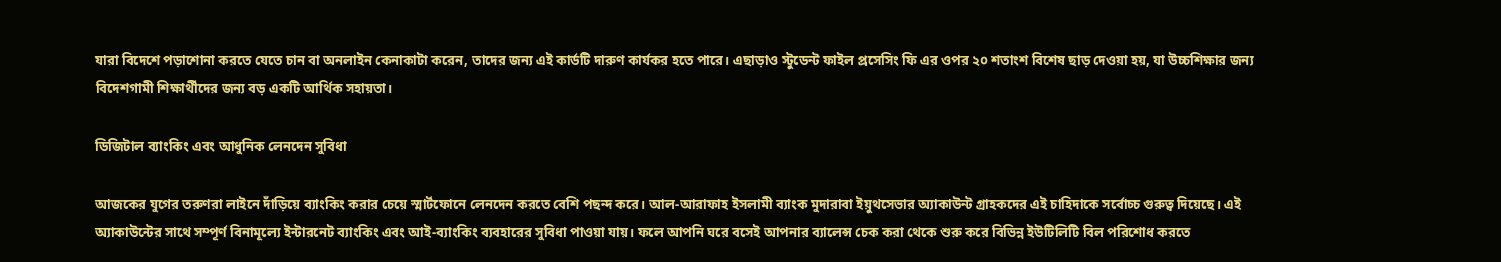যারা বিদেশে পড়াশোনা করতে যেতে চান বা অনলাইন কেনাকাটা করেন, তাদের জন্য এই কার্ডটি দারুণ কার্যকর হতে পারে। এছাড়াও স্টুডেন্ট ফাইল প্রসেসিং ফি এর ওপর ২০ শতাংশ বিশেষ ছাড় দেওয়া হয়, যা উচ্চশিক্ষার জন্য বিদেশগামী শিক্ষার্থীদের জন্য বড় একটি আর্থিক সহায়তা।

ডিজিটাল ব্যাংকিং এবং আধুনিক লেনদেন সুবিধা

আজকের যুগের তরুণরা লাইনে দাঁড়িয়ে ব্যাংকিং করার চেয়ে স্মার্টফোনে লেনদেন করতে বেশি পছন্দ করে। আল-আরাফাহ ইসলামী ব্যাংক মুদারাবা ইয়ুথসেভার অ্যাকাউন্ট গ্রাহকদের এই চাহিদাকে সর্বোচ্চ গুরুত্ব দিয়েছে। এই অ্যাকাউন্টের সাথে সম্পূর্ণ বিনামূল্যে ইন্টারনেট ব্যাংকিং এবং আই-ব্যাংকিং ব্যবহারের সুবিধা পাওয়া যায়। ফলে আপনি ঘরে বসেই আপনার ব্যালেন্স চেক করা থেকে শুরু করে বিভিন্ন ইউটিলিটি বিল পরিশোধ করতে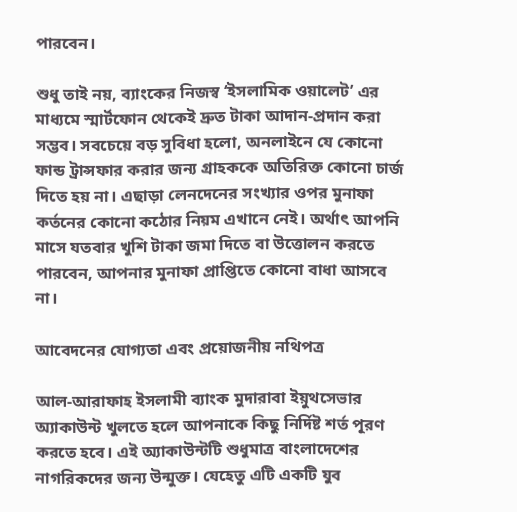পারবেন।

শুধু তাই নয়, ব্যাংকের নিজস্ব ‘ইসলামিক ওয়ালেট’ এর মাধ্যমে স্মার্টফোন থেকেই দ্রুত টাকা আদান-প্রদান করা সম্ভব। সবচেয়ে বড় সুবিধা হলো, অনলাইনে যে কোনো ফান্ড ট্রান্সফার করার জন্য গ্রাহককে অতিরিক্ত কোনো চার্জ দিতে হয় না। এছাড়া লেনদেনের সংখ্যার ওপর মুনাফা কর্তনের কোনো কঠোর নিয়ম এখানে নেই। অর্থাৎ আপনি মাসে যতবার খুশি টাকা জমা দিতে বা উত্তোলন করতে পারবেন, আপনার মুনাফা প্রাপ্তিতে কোনো বাধা আসবে না।

আবেদনের যোগ্যতা এবং প্রয়োজনীয় নথিপত্র

আল-আরাফাহ ইসলামী ব্যাংক মুদারাবা ইয়ুথসেভার অ্যাকাউন্ট খুলতে হলে আপনাকে কিছু নির্দিষ্ট শর্ত পূরণ করতে হবে। এই অ্যাকাউন্টটি শুধুমাত্র বাংলাদেশের নাগরিকদের জন্য উন্মুক্ত। যেহেতু এটি একটি যুব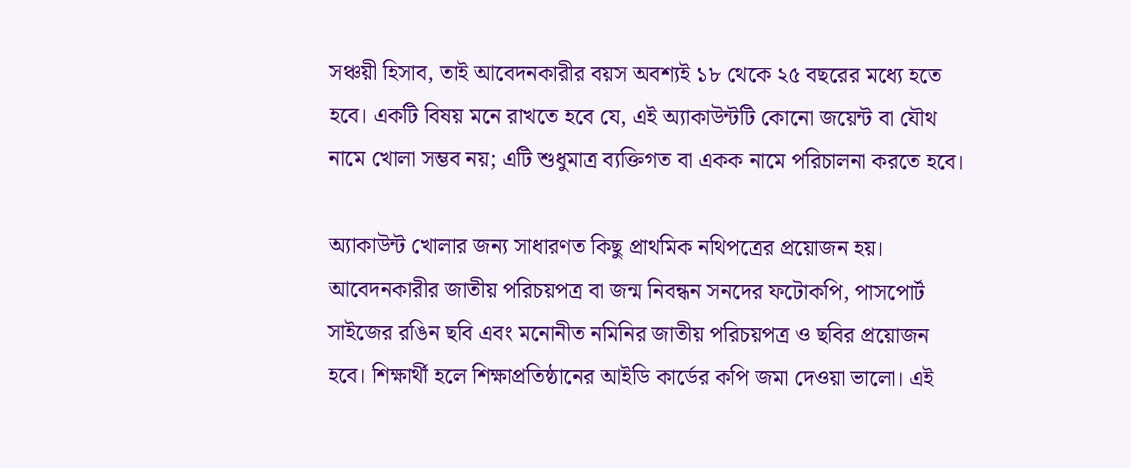সঞ্চয়ী হিসাব, তাই আবেদনকারীর বয়স অবশ্যই ১৮ থেকে ২৫ বছরের মধ্যে হতে হবে। একটি বিষয় মনে রাখতে হবে যে, এই অ্যাকাউন্টটি কোনো জয়েন্ট বা যৌথ নামে খোলা সম্ভব নয়; এটি শুধুমাত্র ব্যক্তিগত বা একক নামে পরিচালনা করতে হবে।

অ্যাকাউন্ট খোলার জন্য সাধারণত কিছু প্রাথমিক নথিপত্রের প্রয়োজন হয়। আবেদনকারীর জাতীয় পরিচয়পত্র বা জন্ম নিবন্ধন সনদের ফটোকপি, পাসপোর্ট সাইজের রঙিন ছবি এবং মনোনীত নমিনির জাতীয় পরিচয়পত্র ও ছবির প্রয়োজন হবে। শিক্ষার্থী হলে শিক্ষাপ্রতিষ্ঠানের আইডি কার্ডের কপি জমা দেওয়া ভালো। এই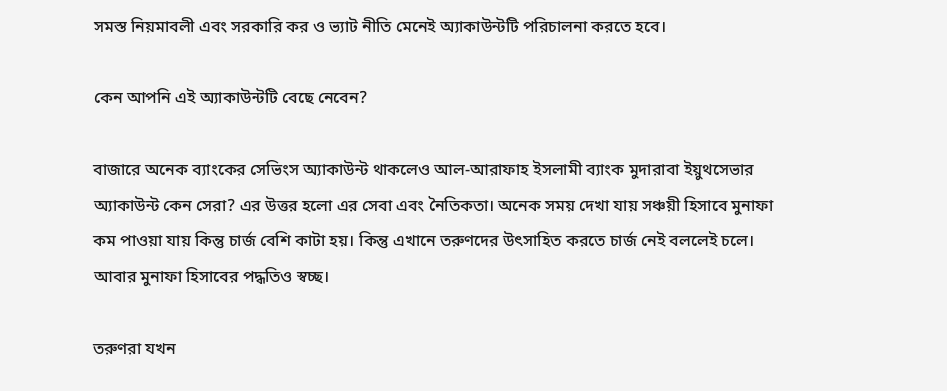সমস্ত নিয়মাবলী এবং সরকারি কর ও ভ্যাট নীতি মেনেই অ্যাকাউন্টটি পরিচালনা করতে হবে।

কেন আপনি এই অ্যাকাউন্টটি বেছে নেবেন?

বাজারে অনেক ব্যাংকের সেভিংস অ্যাকাউন্ট থাকলেও আল-আরাফাহ ইসলামী ব্যাংক মুদারাবা ইয়ুথসেভার অ্যাকাউন্ট কেন সেরা? এর উত্তর হলো এর সেবা এবং নৈতিকতা। অনেক সময় দেখা যায় সঞ্চয়ী হিসাবে মুনাফা কম পাওয়া যায় কিন্তু চার্জ বেশি কাটা হয়। কিন্তু এখানে তরুণদের উৎসাহিত করতে চার্জ নেই বললেই চলে। আবার মুনাফা হিসাবের পদ্ধতিও স্বচ্ছ।

তরুণরা যখন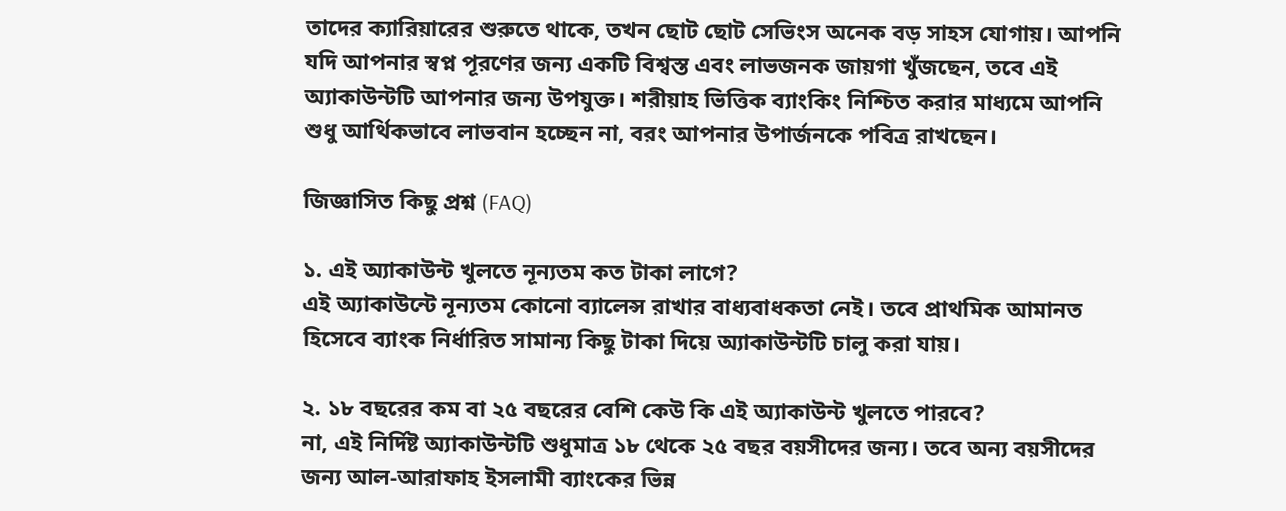তাদের ক্যারিয়ারের শুরুতে থাকে, তখন ছোট ছোট সেভিংস অনেক বড় সাহস যোগায়। আপনি যদি আপনার স্বপ্ন পূরণের জন্য একটি বিশ্বস্ত এবং লাভজনক জায়গা খুঁজছেন, তবে এই অ্যাকাউন্টটি আপনার জন্য উপযুক্ত। শরীয়াহ ভিত্তিক ব্যাংকিং নিশ্চিত করার মাধ্যমে আপনি শুধু আর্থিকভাবে লাভবান হচ্ছেন না, বরং আপনার উপার্জনকে পবিত্র রাখছেন।

জিজ্ঞাসিত কিছু প্রশ্ন (FAQ)

১. এই অ্যাকাউন্ট খুলতে নূন্যতম কত টাকা লাগে?
এই অ্যাকাউন্টে নূন্যতম কোনো ব্যালেন্স রাখার বাধ্যবাধকতা নেই। তবে প্রাথমিক আমানত হিসেবে ব্যাংক নির্ধারিত সামান্য কিছু টাকা দিয়ে অ্যাকাউন্টটি চালু করা যায়।

২. ১৮ বছরের কম বা ২৫ বছরের বেশি কেউ কি এই অ্যাকাউন্ট খুলতে পারবে?
না, এই নির্দিষ্ট অ্যাকাউন্টটি শুধুমাত্র ১৮ থেকে ২৫ বছর বয়সীদের জন্য। তবে অন্য বয়সীদের জন্য আল-আরাফাহ ইসলামী ব্যাংকের ভিন্ন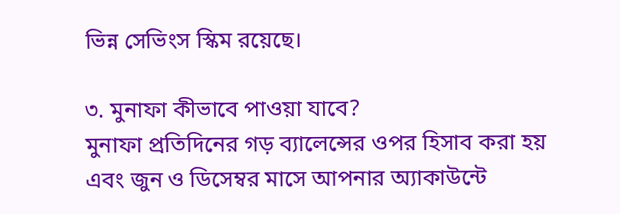ভিন্ন সেভিংস স্কিম রয়েছে।

৩. মুনাফা কীভাবে পাওয়া যাবে?
মুনাফা প্রতিদিনের গড় ব্যালেন্সের ওপর হিসাব করা হয় এবং জুন ও ডিসেম্বর মাসে আপনার অ্যাকাউন্টে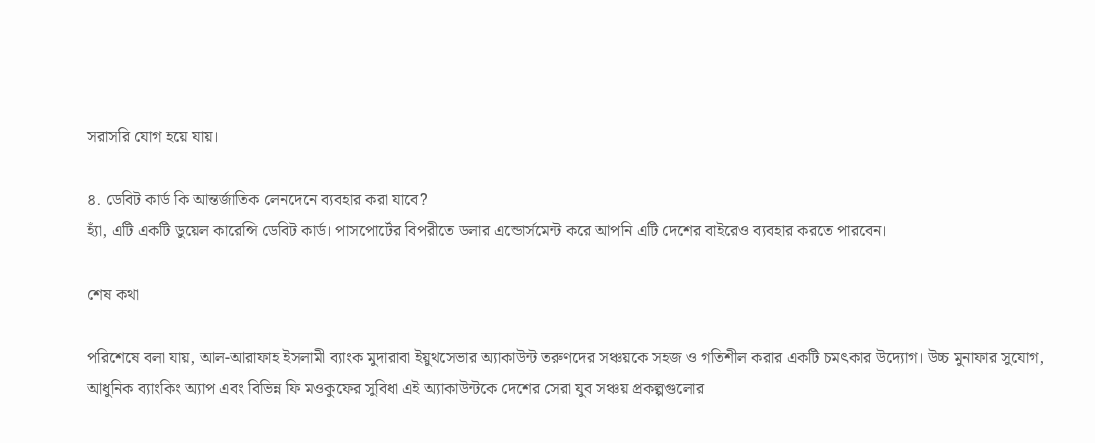সরাসরি যোগ হয়ে যায়।

৪. ডেবিট কার্ড কি আন্তর্জাতিক লেনদেনে ব্যবহার করা যাবে?
হ্যাঁ, এটি একটি ডুয়েল কারেন্সি ডেবিট কার্ড। পাসপোর্টের বিপরীতে ডলার এন্ডোর্সমেন্ট করে আপনি এটি দেশের বাইরেও ব্যবহার করতে পারবেন।

শেষ কথা

পরিশেষে বলা যায়, আল-আরাফাহ ইসলামী ব্যাংক মুদারাবা ইয়ুথসেভার অ্যাকাউন্ট তরুণদের সঞ্চয়কে সহজ ও গতিশীল করার একটি চমৎকার উদ্যোগ। উচ্চ মুনাফার সুযোগ, আধুনিক ব্যাংকিং অ্যাপ এবং বিভিন্ন ফি মওকুফের সুবিধা এই অ্যাকাউন্টকে দেশের সেরা যুব সঞ্চয় প্রকল্পগুলোর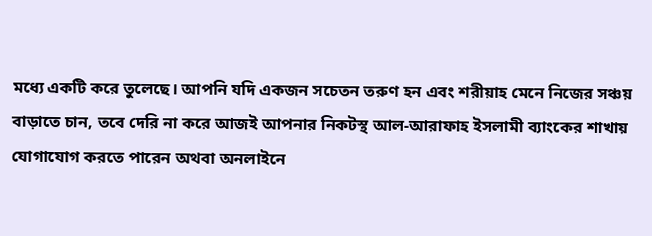মধ্যে একটি করে তুলেছে। আপনি যদি একজন সচেতন তরুণ হন এবং শরীয়াহ মেনে নিজের সঞ্চয় বাড়াতে চান, তবে দেরি না করে আজই আপনার নিকটস্থ আল-আরাফাহ ইসলামী ব্যাংকের শাখায় যোগাযোগ করতে পারেন অথবা অনলাইনে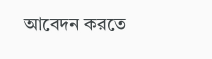আবেদন করতে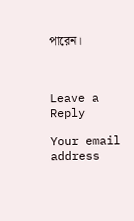পারেন।



Leave a Reply

Your email address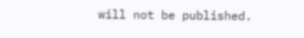will not be published.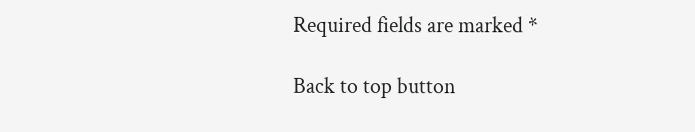Required fields are marked *

Back to top button